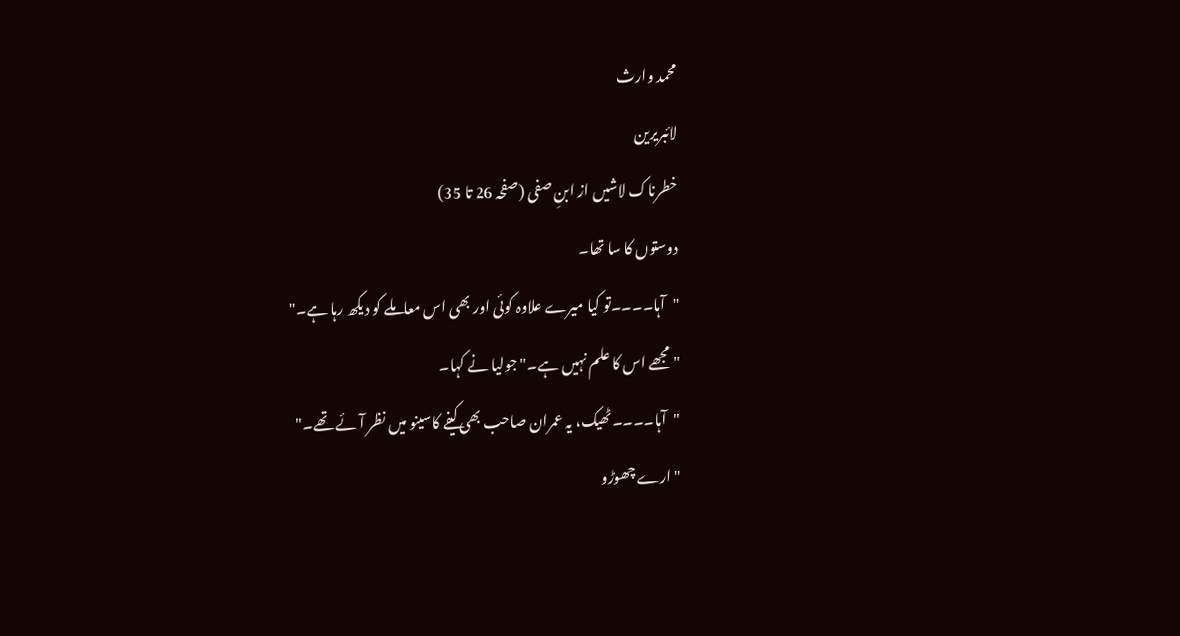محمد وارث
لائبریرین
خطرناک لاشیں از ابنِ صفی (صفحہ 26 تا 35)
دوستوں کا سا تھا۔
"آہا۔۔۔۔تو کیا میرے علاوہ کوئی اور بھی اس معاملے کو دیکھ رہا ہے۔"
"مجھے اس کا علم نہیں ہے۔" جولیا نے کہا۔
"آہا۔۔۔۔ٹھیک، یہ عمران صاحب بھی کیفے کاسینو میں نظر آئے تھے۔"
"ارے چھوڑو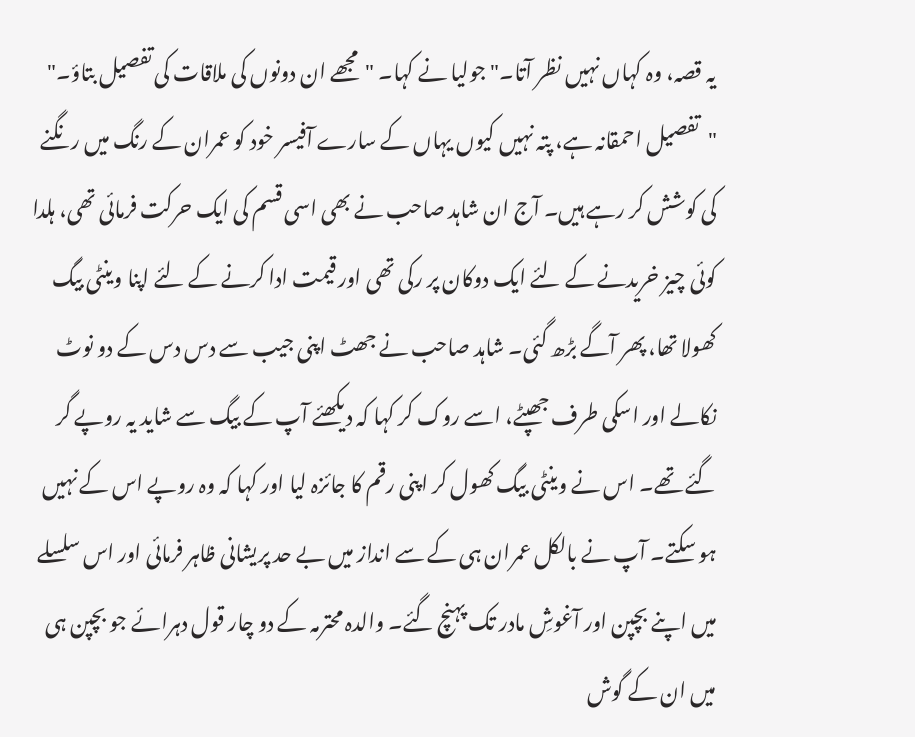یہ قصہ، وہ کہاں نہیں نظر آتا۔" جولیا نے کہا۔ "مجھے ان دونوں کی ملاقات کی تفصیل بتاؤ۔"
"تفصیل احمقانہ ہے، پتہ نہیں کیوں یہاں کے سارے آفیسر خود کو عمران کے رنگ میں رنگنے کی کوشش کر رہے ہیں۔ آج ان شاہد صاحب نے بھی اسی قسم کی ایک حرکت فرمائی تھی، ہلدا کوئی چیز خریدنے کے لئے ایک دوکان پر رکی تھی اور قیمت ادا کرنے کے لئے اپنا وینٹی بیگ کھولا تھا، پھر آگے بڑھ گئی۔ شاہد صاحب نے جھٹ اپنی جیب سے دس دس کے دو نوٹ نکالے اور اسکی طرف جھپٹے، اسے روک کر کہا کہ دیکھئے آپ کے بیگ سے شاید یہ روپے گر گئے تھے۔ اس نے وینٹی بیگ کھول کر اپنی رقم کا جائزہ لیا اور کہا کہ وہ روپے اس کے نہیں ہو سکتے۔ آپ نے بالکل عمران ہی کے سے انداز میں بے حد پریشانی ظاہر فرمائی اور اس سلسلے میں اپنے بچپن اور آغوشِ مادر تک پہنچ گئے۔ والدہ محترمہ کے دو چار قول دہرائے جو بچپن ہی میں ان کے گوش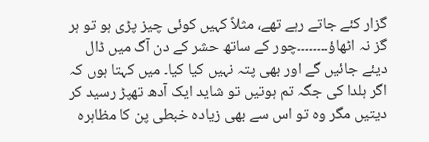گزار کئے جاتے رہے تھے، مثلاً کہیں کوئی چیز پڑی ہو تو ہر گز نہ اٹھاؤ۔۔۔۔۔۔۔۔چور کے ساتھ حشر کے دن آگ میں ڈال دیئے جائیں گے اور بھی پتہ نہیں کیا کیا۔ میں کہتا ہوں کہ اگر ہلدا کی جگہ تم ہوتیں تو شاید ایک آدھ تھپڑ رسید کر دیتیں مگر وہ تو اس سے بھی زیادہ خبطی پن کا مظاہرہ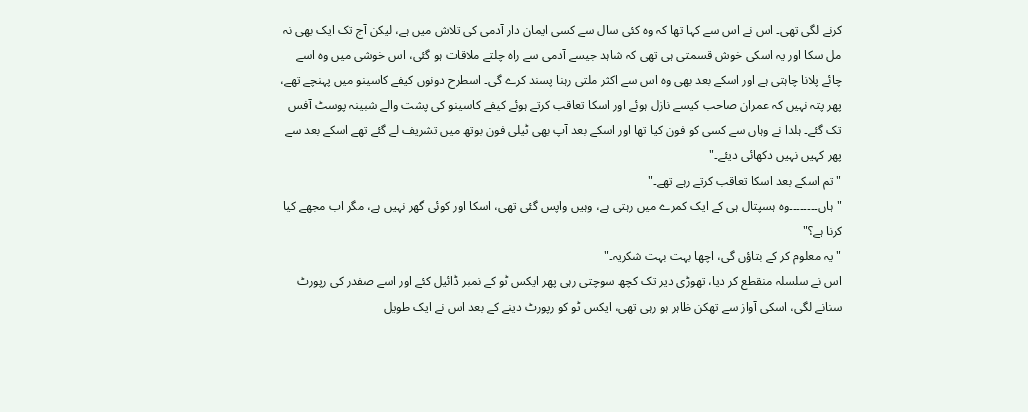کرنے لگی تھی۔ اس نے اس سے کہا تھا کہ وہ کئی سال سے کسی ایمان دار آدمی کی تلاش میں ہے، لیکن آج تک ایک بھی نہ مل سکا اور یہ اسکی خوش قسمتی ہی تھی کہ شاہد جیسے آدمی سے راہ چلتے ملاقات ہو گئی، اس خوشی میں وہ اسے چائے پلانا چاہتی ہے اور اسکے بعد بھی وہ اس سے اکثر ملتی رہنا پسند کرے گی۔ اسطرح دونوں کیفے کاسینو میں پہنچے تھے، پھر پتہ نہیں کہ عمران صاحب کیسے نازل ہوئے اور اسکا تعاقب کرتے ہوئے کیفے کاسینو کی پشت والے شبینہ پوسٹ آفس تک گئے۔ ہلدا نے وہاں سے کسی کو فون کیا تھا اور اسکے بعد آپ بھی ٹیلی فون بوتھ میں تشریف لے گئے تھے اسکے بعد سے پھر کہیں نہیں دکھائی دیئے۔"
"تم اسکے بعد اسکا تعاقب کرتے رہے تھے۔"
"ہاں۔۔۔۔۔۔۔۔وہ ہسپتال ہی کے ایک کمرے میں رہتی ہے، وہیں واپس گئی تھی، اسکا اور کوئی گھر نہیں ہے، مگر اب مجھے کیا کرنا ہے؟"
"یہ معلوم کر کے بتاؤں گی، اچھا بہت بہت شکریہ۔"
اس نے سلسلہ منقطع کر دیا، تھوڑی دیر تک کچھ سوچتی رہی پھر ایکس ٹو کے نمبر ڈائیل کئے اور اسے صفدر کی رپورٹ سنانے لگی، اسکی آواز سے تھکن ظاہر ہو رہی تھی، ایکس ٹو کو رپورٹ دینے کے بعد اس نے ایک طویل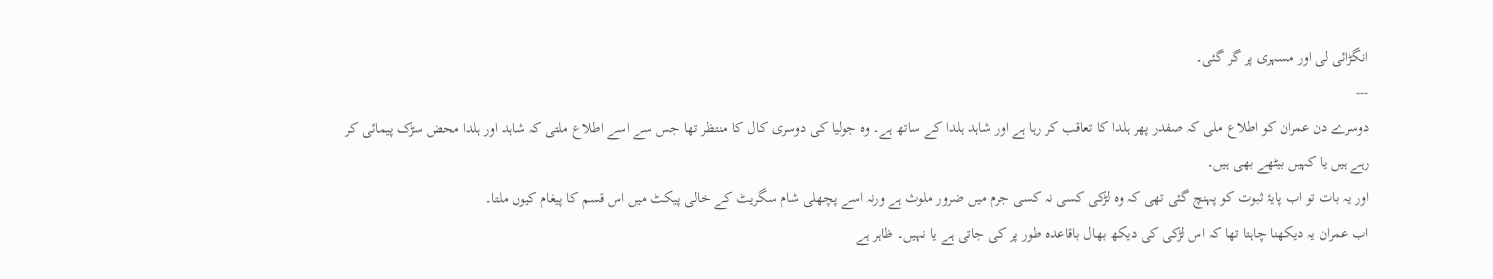انگڑائی لی اور مسہری پر گر گئی۔
---
دوسرے دن عمران کو اطلاع ملی کہ صفدر پھر ہلدا کا تعاقب کر رہا ہے اور شاہد ہلدا کے ساتھ ہے۔ وہ جولیا کی دوسری کال کا منتظر تھا جس سے اسے اطلاع ملتی کہ شاہد اور ہلدا محض سڑک پیمائی کر رہے ہیں یا کہیں بیٹھے بھی ہیں۔
اور یہ بات تو اب پایۂ ثبوت کو پہنچ گئی تھی کہ وہ لڑکی کسی نہ کسی جرم میں ضرور ملوث ہے ورنہ اسے پچھلی شام سگریٹ کے خالی پیکٹ میں اس قسم کا پیغام کیوں ملتا۔
اب عمران یہ دیکھنا چاہتا تھا کہ اس لڑکی کی دیکھ بھال باقاعدہ طور پر کی جاتی ہے یا نہیں۔ ظاہر ہے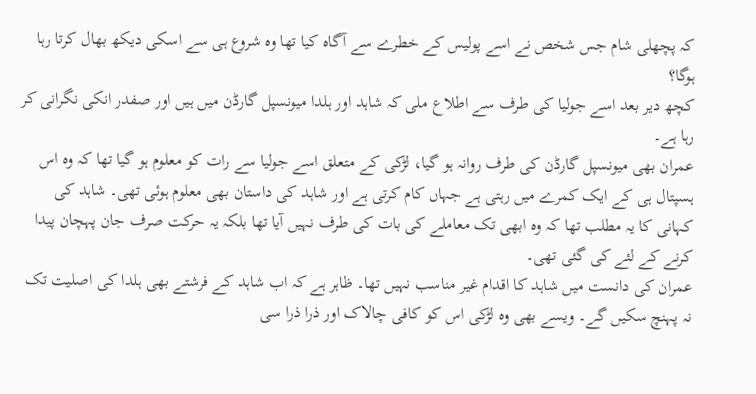کہ پچھلی شام جس شخص نے اسے پولیس کے خطرے سے آگاہ کیا تھا وہ شروع ہی سے اسکی دیکھ بھال کرتا رہا ہوگا؟
کچھ دیر بعد اسے جولیا کی طرف سے اطلاع ملی کہ شاہد اور ہلدا میونسپل گارڈن میں ہیں اور صفدر انکی نگرانی کر رہا ہے۔
عمران بھی میونسپل گارڈن کی طرف روانہ ہو گیا، لڑکی کے متعلق اسے جولیا سے رات کو معلوم ہو گیا تھا کہ وہ اس ہسپتال ہی کے ایک کمرے میں رہتی ہے جہاں کام کرتی ہے اور شاہد کی داستان بھی معلوم ہوئی تھی۔ شاہد کی کہانی کا یہ مطلب تھا کہ وہ ابھی تک معاملے کی بات کی طرف نہیں آیا تھا بلکہ یہ حرکت صرف جان پہچان پیدا کرنے کے لئے کی گئی تھی۔
عمران کی دانست میں شاہد کا اقدام غیر مناسب نہیں تھا۔ ظاہر ہے کہ اب شاہد کے فرشتے بھی ہلدا کی اصلیت تک نہ پہنچ سکیں گے۔ ویسے بھی وہ لڑکی اس کو کافی چالاک اور ذرا ذرا سی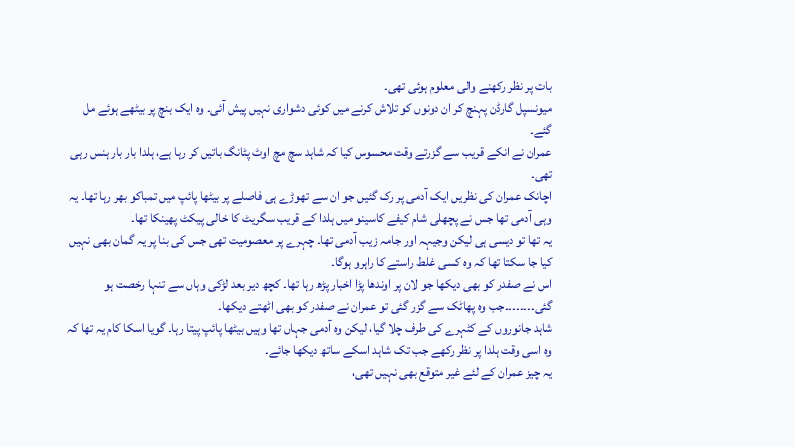بات پر نظر رکھنے والی معلوم ہوئی تھی۔
میونسپل گارڈن پہنچ کر ان دونوں کو تلاش کرنے میں کوئی دشواری نہیں پیش آئی۔ وہ ایک بنچ پر بیٹھے ہوئے مل گئے۔
عمران نے انکے قریب سے گزرتے وقت محسوس کیا کہ شاہد سچ مچ اوٹ پٹانگ باتیں کر رہا ہے، ہلدا بار بار ہنس رہی تھی۔
اچانک عمران کی نظریں ایک آدمی پر رک گئیں جو ان سے تھوڑے ہی فاصلے پر بیٹھا پائپ میں تمباکو بھر رہا تھا۔ یہ وہی آدمی تھا جس نے پچھلی شام کیفے کاسینو میں ہلدا کے قریب سگریٹ کا خالی پیکٹ پھینکا تھا۔
یہ تھا تو دیسی ہی لیکن وجیہہ اور جامہ زیب آدمی تھا۔ چہرے پر معصومیت تھی جس کی بنا پر یہ گمان بھی نہیں کیا جا سکتا تھا کہ وہ کسی غلط راستے کا راہرو ہوگا۔
اس نے صفدر کو بھی دیکھا جو لان پر اوندھا پڑا اخبار پڑھ رہا تھا۔ کچھ دیر بعد لڑکی وہاں سے تنہا رخصت ہو گئی۔۔۔۔۔۔۔۔جب وہ پھاٹک سے گزر گئی تو عمران نے صفدر کو بھی اٹھتے دیکھا۔
شاہد جانوروں کے کٹہرے کی طرف چلا گیا، لیکن وہ آدمی جہاں تھا وہیں بیٹھا پائپ پیتا رہا۔ گویا اسکا کام یہ تھا کہ وہ اسی وقت ہلدا پر نظر رکھے جب تک شاہد اسکے ساتھ دیکھا جائے۔
یہ چیز عمران کے لئے غیر متوقع بھی نہیں تھی،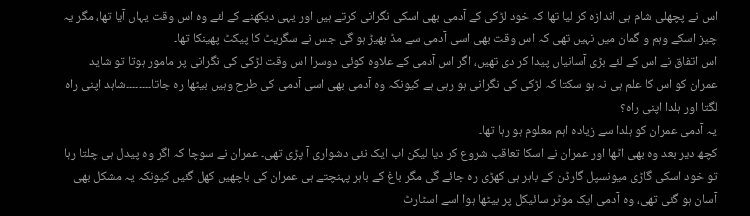اس نے پچھلی شام ہی اندازہ کر لیا تھا کہ خود لڑکی کے آدمی بھی اسکی نگرانی کرتے ہیں اور یہی دیکھنے کے لئے وہ اس وقت یہاں آیا تھا، مگر یہ چیز اسکے وہم و گمان میں نہیں تھی کہ اس وقت بھی اسی آدمی سے مڈ بھیڑ ہو گی جس نے سگریٹ کا پیکٹ پھینکا تھا۔
اس اتفاق نے اس کے لئے بڑی آسانیاں پیدا کر دی تھیں، اگر اس آدمی کے علاوہ کوئی دوسرا اس وقت لڑکی کی نگرانی پر مامور ہوتا تو شاید عمران کو اس کا علم ہی نہ ہو سکتا کہ لڑکی کی نگرانی ہو رہی ہے کیونکہ وہ آدمی بھی اسی آدمی کی طرح وہیں بیٹھا رہ جاتا۔۔۔۔۔۔۔۔شاہد اپنی راہ لگتا اور ہلدا اپنی راہ؟
یہ آدمی عمران کو ہلدا سے زیادہ اہم معلوم ہو رہا تھا۔
کچھ دیر بعد وہ بھی اٹھا اور عمران نے اسکا تعاقب شروع کر دیا لیکن اب ایک نئی دشواری آ پڑی تھی۔ عمران نے سوچا کہ اگر وہ پیدل ہی چلتا رہا تو خود اسکی گاڑی میونسپل گارڈن کے باہر ہی کھڑی رہ جائے گی مگر باغ کے باہر پہنچتے ہی عمران کی باچھیں کھل گئیں کیونکہ یہ مشکل بھی آسان ہو گئی تھی، وہ آدمی ایک موٹر سائیکل پر بیٹھا ہوا اسے اسٹارٹ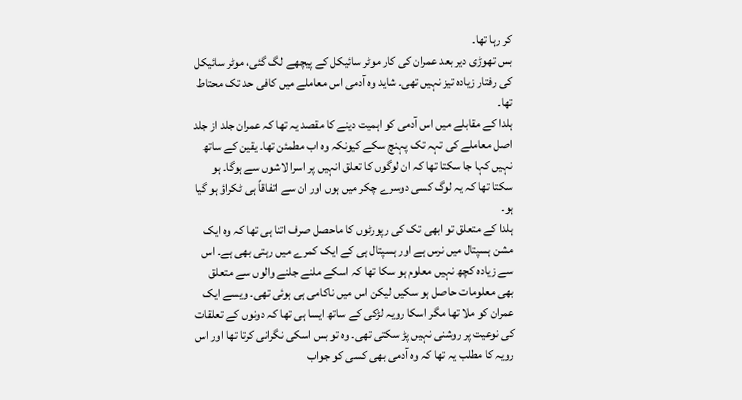کر رہا تھا۔
بس تھوڑی دیر بعد عمران کی کار موٹر سائیکل کے پیچھے لگ گئی، موٹر سائیکل کی رفتار زیادہ تیز نہیں تھی۔ شاید وہ آدمی اس معاملے میں کافی حد تک محتاط تھا۔
ہلدا کے مقابلے میں اس آدمی کو اہمیت دینے کا مقصد یہ تھا کہ عمران جلد از جلد اصل معاملے کی تہہ تک پہنچ سکے کیونکہ وہ اب مطمئن تھا۔ یقین کے ساتھ نہیں کہا جا سکتا تھا کہ ان لوگوں کا تعلق انہیں پر اسرا لاشوں سے ہوگا۔ ہو سکتا تھا کہ یہ لوگ کسی دوسرے چکر میں ہوں اور ان سے اتفاقاً ہی ٹکراؤ ہو گیا ہو۔
ہلدا کے متعلق تو ابھی تک کی رپورٹوں کا ماحصل صرف اتنا ہی تھا کہ وہ ایک مشن ہسپتال میں نرس ہے اور ہسپتال ہی کے ایک کمرے میں رہتی بھی ہے۔ اس سے زیادہ کچھ نہیں معلوم ہو سکا تھا کہ اسکے ملنے جلنے والوں سے متعلق بھی معلومات حاصل ہو سکیں لیکن اس میں ناکامی ہی ہوئی تھی۔ ویسے ایک عمران کو ملا تھا مگر اسکا رویہ لڑکی کے ساتھ ایسا ہی تھا کہ دونوں کے تعلقات کی نوعیت پر روشنی نہیں پڑ سکتی تھی۔ وہ تو بس اسکی نگرانی کرتا تھا اور اس رویہ کا مطلب یہ تھا کہ وہ آدمی بھی کسی کو جواب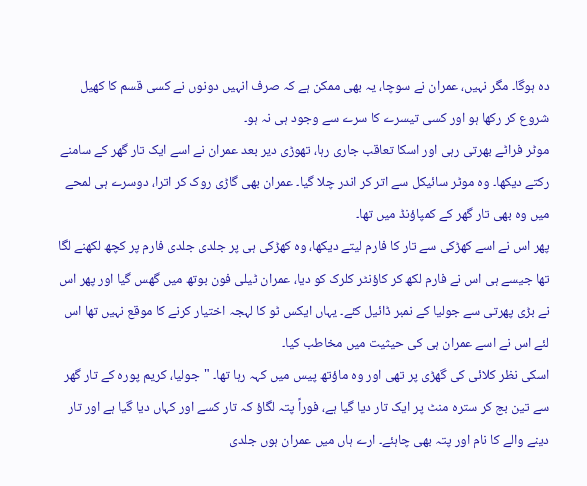دہ ہوگا۔ مگر نہیں، عمران نے سوچا، یہ بھی ممکن ہے کہ صرف انہیں دونوں نے کسی قسم کا کھیل شروع کر رکھا ہو اور کسی تیسرے کا سرے سے وجود ہی نہ ہو۔
موٹر فراٹے بھرتی رہی اور اسکا تعاقب جاری رہا، تھوڑی دیر بعد عمران نے اسے ایک تار گھر کے سامنے رکتے دیکھا۔ وہ موٹر سائیکل سے اتر کر اندر چلا گیا۔ عمران بھی گاڑی روک کر اترا، دوسرے ہی لمحے میں وہ بھی تار گھر کے کمپاؤنڈ میں تھا۔
پھر اس نے اسے کھڑکی سے تار کا فارم لیتے دیکھا، وہ کھڑکی ہی پر جلدی جلدی فارم پر کچھ لکھنے لگا تھا جیسے ہی اس نے فارم لکھ کر کاؤنٹر کلرک کو دیا، عمران ٹیلی فون بوتھ میں گھس گیا اور پھر اس نے بڑی پھرتی سے جولیا کے نمبر ڈائیل کئے۔ یہاں ایکس ٹو کا لہجہ اختیار کرنے کا موقع نہیں تھا اس لئے اس نے اسے عمران ہی کی حیثیت میں مخاطب کیا۔
اسکی نظر کلائی کی گھڑی پر تھی اور وہ ماؤتھ پیس میں کہہ رہا تھا۔ "جولیا، کریم پورہ کے تار گھر سے تین بج کر سترہ منٹ پر ایک تار دیا گیا ہے، فوراً پتہ لگاؤ کہ تار کسے اور کہاں دیا گیا ہے اور تار دینے والے کا نام اور پتہ بھی چاہئے۔ ارے ہاں میں عمران ہوں جلدی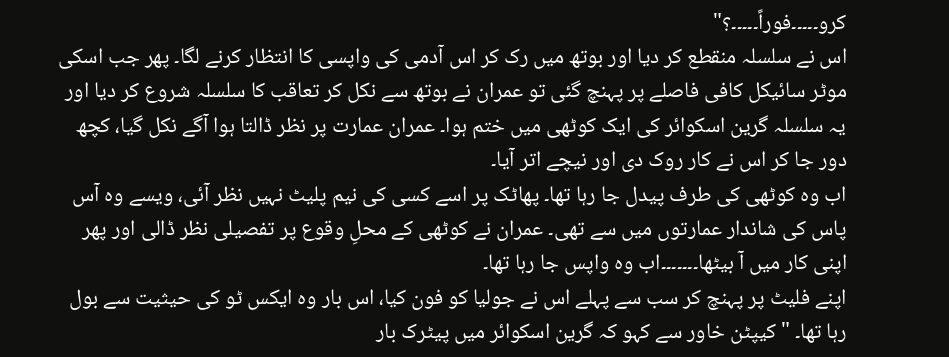کرو۔۔۔۔۔فوراً۔۔۔۔۔؟"
اس نے سلسلہ منقطع کر دیا اور بوتھ میں رک کر اس آدمی کی واپسی کا انتظار کرنے لگا۔ پھر جب اسکی موٹر سائیکل کافی فاصلے پر پہنچ گئی تو عمران نے بوتھ سے نکل کر تعاقب کا سلسلہ شروع کر دیا اور یہ سلسلہ گرین اسکوائر کی ایک کوٹھی میں ختم ہوا۔ عمران عمارت پر نظر ڈالتا ہوا آگے نکل گیا، کچھ دور جا کر اس نے کار روک دی اور نیچے اتر آیا۔
اب وہ کوٹھی کی طرف پیدل جا رہا تھا۔ پھاٹک پر اسے کسی کی نیم پلیٹ نہیں نظر آئی، ویسے وہ آس پاس کی شاندار عمارتوں میں سے تھی۔ عمران نے کوٹھی کے محلِ وقوع پر تفصیلی نظر ڈالی اور پھر اپنی کار میں آ بیٹھا۔۔۔۔۔۔۔اب وہ واپس جا رہا تھا۔
اپنے فلیٹ پر پہنچ کر سب سے پہلے اس نے جولیا کو فون کیا، اس بار وہ ایکس ٹو کی حیثیت سے بول رہا تھا۔ "کیپٹن خاور سے کہو کہ گرین اسکوائر میں پیٹرک بار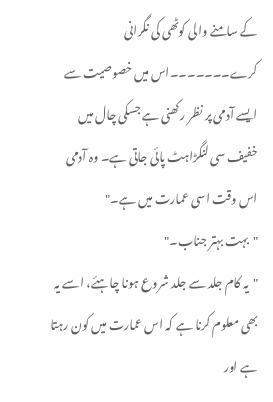کے سامنے والی کوٹھی کی نگرانی کرے۔۔۔۔۔۔۔اس میں خصوصیت سے ایسے آدمی پر نظر رکھنی ہے جسکی چال میں خفیف سی لنگڑاہٹ پائی جاتی ہے۔ وہ آدمی اس وقت اسی عمارت میں ہے۔"
"بہت بہتر جناب۔"
"یہ کام جلد سے جلد شروع ہونا چاہئے، اسے یہ بھی معلوم کرنا ہے کہ اس عمارت میں کون رہتا ہے اور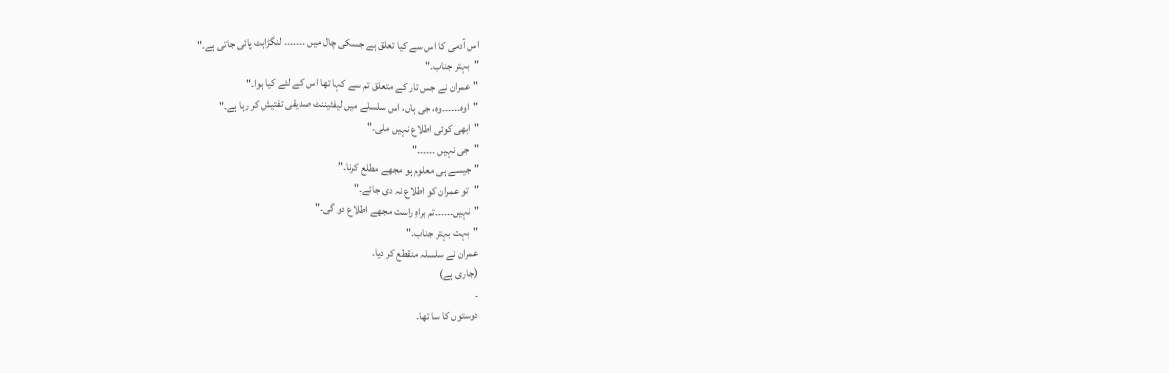اس آدمی کا اس سے کیا تعلق ہے جسکی چال میں ۔۔۔۔۔۔۔ لنگڑاہٹ پائی جاتی ہے۔"
"بہتر جناب۔"
"عمران نے جس تار کے متعلق تم سے کہا تھا اس کے لئے کیا ہوا۔"
"اوہ۔۔۔۔۔۔وہ، جی ہاں، اس سلسلے میں لیفٹیننٹ صدیقی تفتیش کر رہا ہے۔"
"ابھی کوئی اطلاع نہیں ملی۔"
"جی نہیں ۔۔۔۔۔۔"
"جیسے ہی معلوم ہو مجھے مطلع کرنا۔"
"تو عمران کو اطلاع نہ دی جائے۔"
"نہیں۔۔۔۔۔۔تم براہِ راست مجھے اطلاع دو گی۔"
"بہت بہتر جناب۔"
عمران نے سلسلہ منقطع کر دیا۔
(جاری ہے)
۔
دوستوں کا سا تھا۔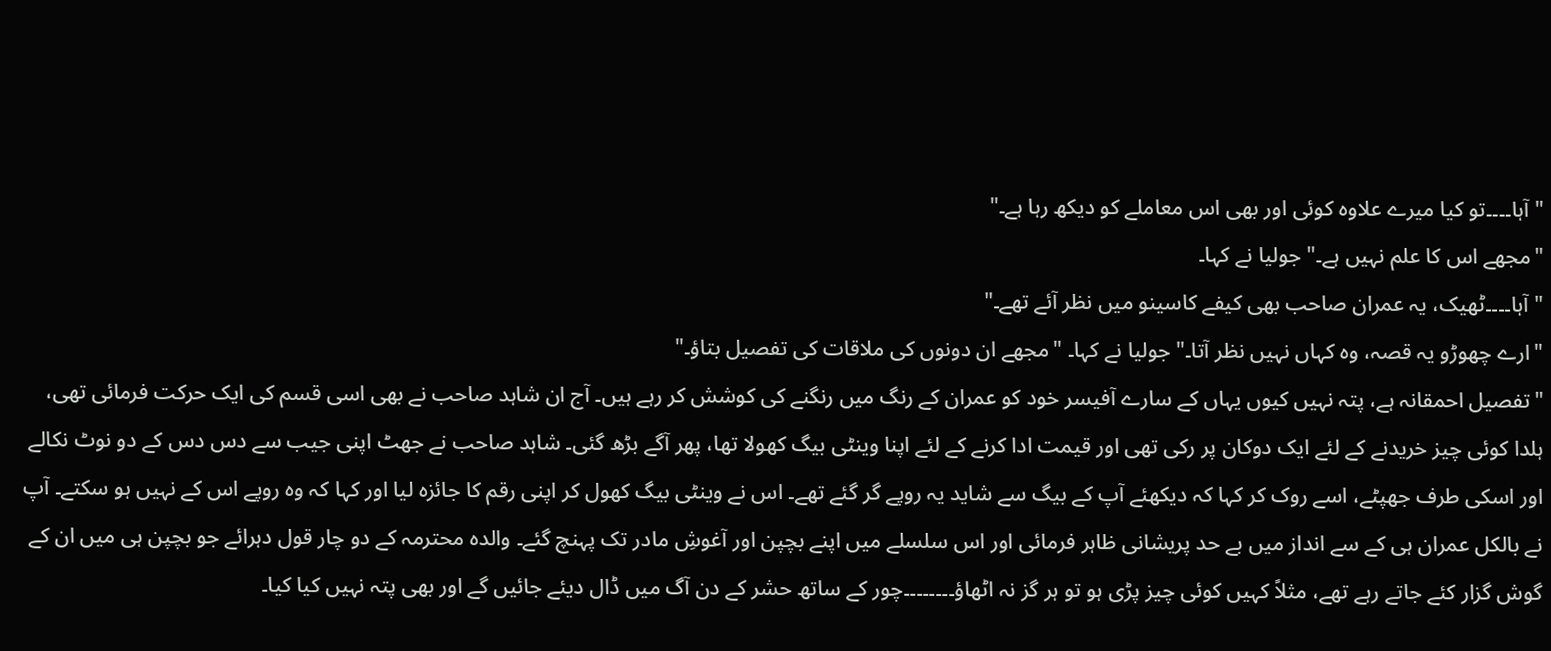"آہا۔۔۔۔تو کیا میرے علاوہ کوئی اور بھی اس معاملے کو دیکھ رہا ہے۔"
"مجھے اس کا علم نہیں ہے۔" جولیا نے کہا۔
"آہا۔۔۔۔ٹھیک، یہ عمران صاحب بھی کیفے کاسینو میں نظر آئے تھے۔"
"ارے چھوڑو یہ قصہ، وہ کہاں نہیں نظر آتا۔" جولیا نے کہا۔ "مجھے ان دونوں کی ملاقات کی تفصیل بتاؤ۔"
"تفصیل احمقانہ ہے، پتہ نہیں کیوں یہاں کے سارے آفیسر خود کو عمران کے رنگ میں رنگنے کی کوشش کر رہے ہیں۔ آج ان شاہد صاحب نے بھی اسی قسم کی ایک حرکت فرمائی تھی، ہلدا کوئی چیز خریدنے کے لئے ایک دوکان پر رکی تھی اور قیمت ادا کرنے کے لئے اپنا وینٹی بیگ کھولا تھا، پھر آگے بڑھ گئی۔ شاہد صاحب نے جھٹ اپنی جیب سے دس دس کے دو نوٹ نکالے اور اسکی طرف جھپٹے، اسے روک کر کہا کہ دیکھئے آپ کے بیگ سے شاید یہ روپے گر گئے تھے۔ اس نے وینٹی بیگ کھول کر اپنی رقم کا جائزہ لیا اور کہا کہ وہ روپے اس کے نہیں ہو سکتے۔ آپ نے بالکل عمران ہی کے سے انداز میں بے حد پریشانی ظاہر فرمائی اور اس سلسلے میں اپنے بچپن اور آغوشِ مادر تک پہنچ گئے۔ والدہ محترمہ کے دو چار قول دہرائے جو بچپن ہی میں ان کے گوش گزار کئے جاتے رہے تھے، مثلاً کہیں کوئی چیز پڑی ہو تو ہر گز نہ اٹھاؤ۔۔۔۔۔۔۔۔چور کے ساتھ حشر کے دن آگ میں ڈال دیئے جائیں گے اور بھی پتہ نہیں کیا کیا۔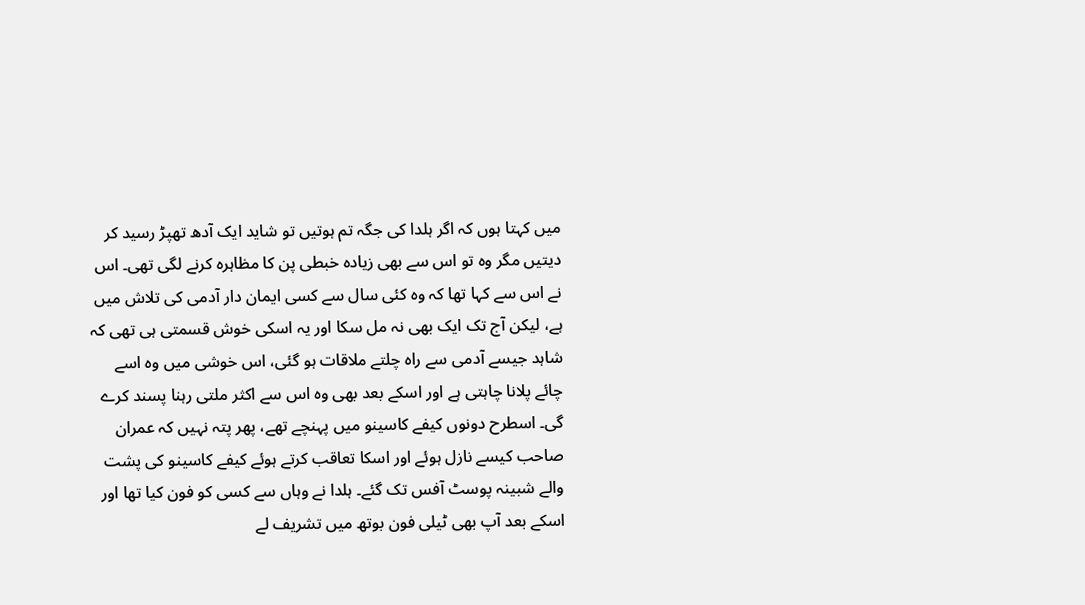میں کہتا ہوں کہ اگر ہلدا کی جگہ تم ہوتیں تو شاید ایک آدھ تھپڑ رسید کر دیتیں مگر وہ تو اس سے بھی زیادہ خبطی پن کا مظاہرہ کرنے لگی تھی۔ اس نے اس سے کہا تھا کہ وہ کئی سال سے کسی ایمان دار آدمی کی تلاش میں ہے، لیکن آج تک ایک بھی نہ مل سکا اور یہ اسکی خوش قسمتی ہی تھی کہ شاہد جیسے آدمی سے راہ چلتے ملاقات ہو گئی، اس خوشی میں وہ اسے چائے پلانا چاہتی ہے اور اسکے بعد بھی وہ اس سے اکثر ملتی رہنا پسند کرے گی۔ اسطرح دونوں کیفے کاسینو میں پہنچے تھے، پھر پتہ نہیں کہ عمران صاحب کیسے نازل ہوئے اور اسکا تعاقب کرتے ہوئے کیفے کاسینو کی پشت والے شبینہ پوسٹ آفس تک گئے۔ ہلدا نے وہاں سے کسی کو فون کیا تھا اور اسکے بعد آپ بھی ٹیلی فون بوتھ میں تشریف لے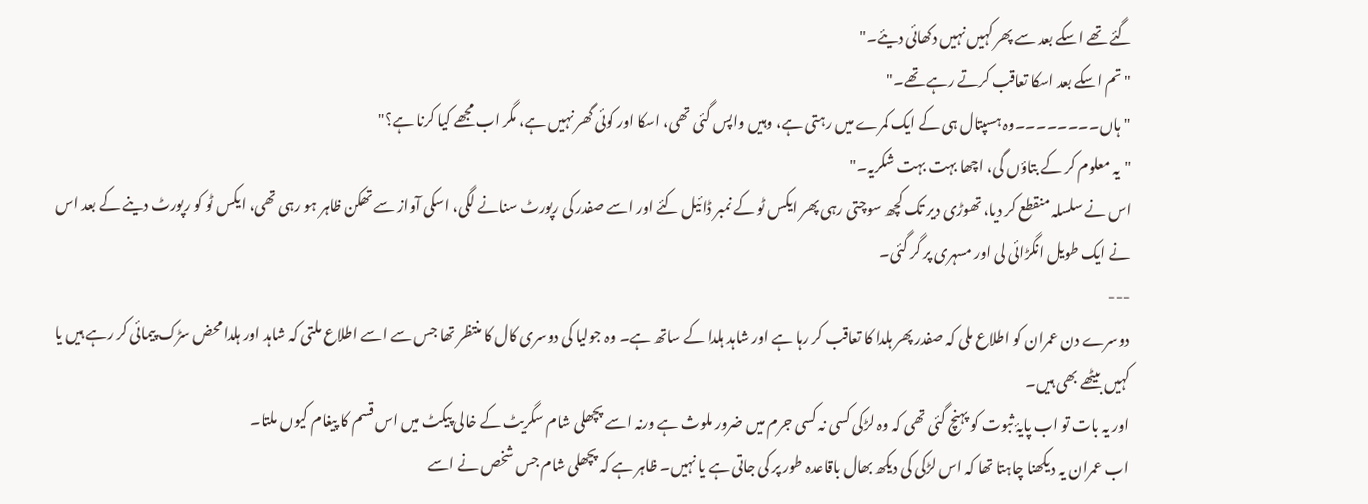گئے تھے اسکے بعد سے پھر کہیں نہیں دکھائی دیئے۔"
"تم اسکے بعد اسکا تعاقب کرتے رہے تھے۔"
"ہاں۔۔۔۔۔۔۔۔وہ ہسپتال ہی کے ایک کمرے میں رہتی ہے، وہیں واپس گئی تھی، اسکا اور کوئی گھر نہیں ہے، مگر اب مجھے کیا کرنا ہے؟"
"یہ معلوم کر کے بتاؤں گی، اچھا بہت بہت شکریہ۔"
اس نے سلسلہ منقطع کر دیا، تھوڑی دیر تک کچھ سوچتی رہی پھر ایکس ٹو کے نمبر ڈائیل کئے اور اسے صفدر کی رپورٹ سنانے لگی، اسکی آواز سے تھکن ظاہر ہو رہی تھی، ایکس ٹو کو رپورٹ دینے کے بعد اس نے ایک طویل انگڑائی لی اور مسہری پر گر گئی۔
---
دوسرے دن عمران کو اطلاع ملی کہ صفدر پھر ہلدا کا تعاقب کر رہا ہے اور شاہد ہلدا کے ساتھ ہے۔ وہ جولیا کی دوسری کال کا منتظر تھا جس سے اسے اطلاع ملتی کہ شاہد اور ہلدا محض سڑک پیمائی کر رہے ہیں یا کہیں بیٹھے بھی ہیں۔
اور یہ بات تو اب پایۂ ثبوت کو پہنچ گئی تھی کہ وہ لڑکی کسی نہ کسی جرم میں ضرور ملوث ہے ورنہ اسے پچھلی شام سگریٹ کے خالی پیکٹ میں اس قسم کا پیغام کیوں ملتا۔
اب عمران یہ دیکھنا چاہتا تھا کہ اس لڑکی کی دیکھ بھال باقاعدہ طور پر کی جاتی ہے یا نہیں۔ ظاہر ہے کہ پچھلی شام جس شخص نے اسے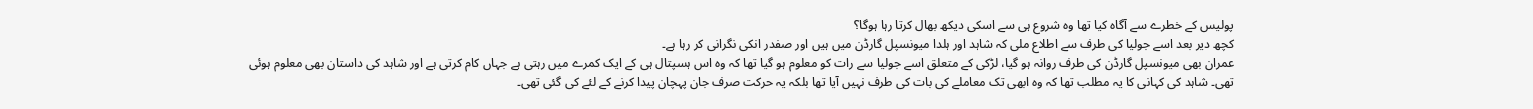پولیس کے خطرے سے آگاہ کیا تھا وہ شروع ہی سے اسکی دیکھ بھال کرتا رہا ہوگا؟
کچھ دیر بعد اسے جولیا کی طرف سے اطلاع ملی کہ شاہد اور ہلدا میونسپل گارڈن میں ہیں اور صفدر انکی نگرانی کر رہا ہے۔
عمران بھی میونسپل گارڈن کی طرف روانہ ہو گیا، لڑکی کے متعلق اسے جولیا سے رات کو معلوم ہو گیا تھا کہ وہ اس ہسپتال ہی کے ایک کمرے میں رہتی ہے جہاں کام کرتی ہے اور شاہد کی داستان بھی معلوم ہوئی تھی۔ شاہد کی کہانی کا یہ مطلب تھا کہ وہ ابھی تک معاملے کی بات کی طرف نہیں آیا تھا بلکہ یہ حرکت صرف جان پہچان پیدا کرنے کے لئے کی گئی تھی۔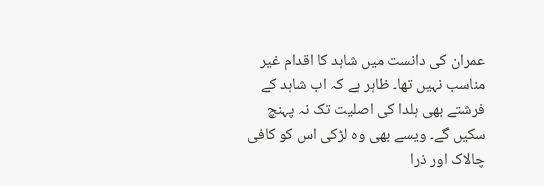عمران کی دانست میں شاہد کا اقدام غیر مناسب نہیں تھا۔ ظاہر ہے کہ اب شاہد کے فرشتے بھی ہلدا کی اصلیت تک نہ پہنچ سکیں گے۔ ویسے بھی وہ لڑکی اس کو کافی چالاک اور ذرا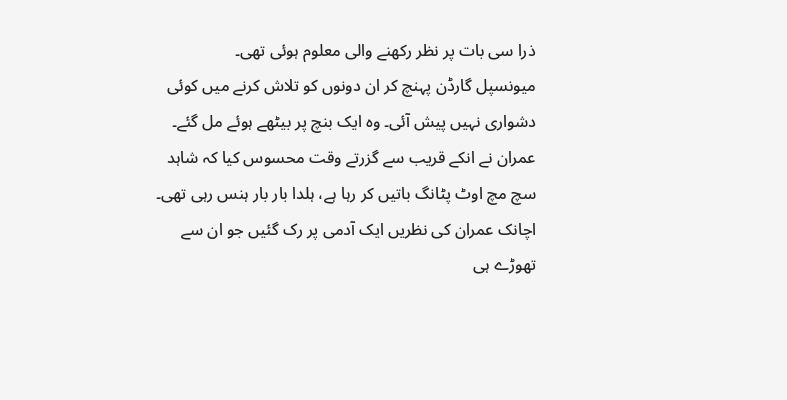ذرا سی بات پر نظر رکھنے والی معلوم ہوئی تھی۔
میونسپل گارڈن پہنچ کر ان دونوں کو تلاش کرنے میں کوئی دشواری نہیں پیش آئی۔ وہ ایک بنچ پر بیٹھے ہوئے مل گئے۔
عمران نے انکے قریب سے گزرتے وقت محسوس کیا کہ شاہد سچ مچ اوٹ پٹانگ باتیں کر رہا ہے، ہلدا بار بار ہنس رہی تھی۔
اچانک عمران کی نظریں ایک آدمی پر رک گئیں جو ان سے تھوڑے ہی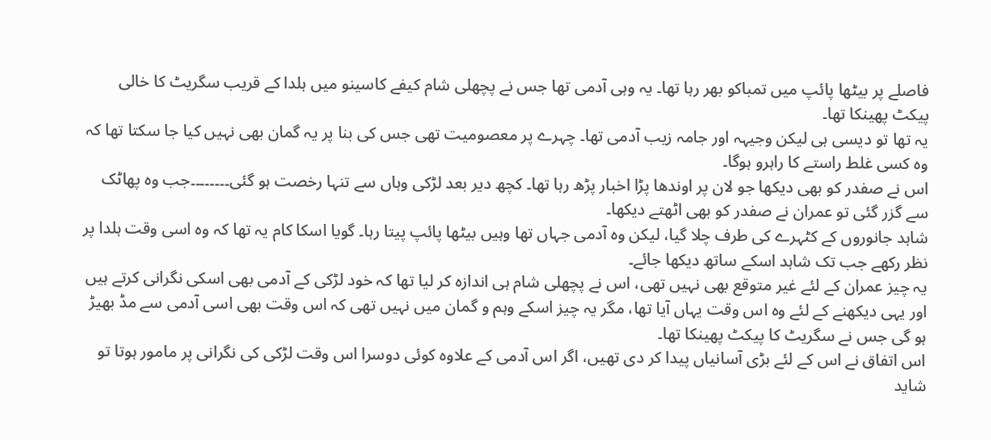فاصلے پر بیٹھا پائپ میں تمباکو بھر رہا تھا۔ یہ وہی آدمی تھا جس نے پچھلی شام کیفے کاسینو میں ہلدا کے قریب سگریٹ کا خالی پیکٹ پھینکا تھا۔
یہ تھا تو دیسی ہی لیکن وجیہہ اور جامہ زیب آدمی تھا۔ چہرے پر معصومیت تھی جس کی بنا پر یہ گمان بھی نہیں کیا جا سکتا تھا کہ وہ کسی غلط راستے کا راہرو ہوگا۔
اس نے صفدر کو بھی دیکھا جو لان پر اوندھا پڑا اخبار پڑھ رہا تھا۔ کچھ دیر بعد لڑکی وہاں سے تنہا رخصت ہو گئی۔۔۔۔۔۔۔۔جب وہ پھاٹک سے گزر گئی تو عمران نے صفدر کو بھی اٹھتے دیکھا۔
شاہد جانوروں کے کٹہرے کی طرف چلا گیا، لیکن وہ آدمی جہاں تھا وہیں بیٹھا پائپ پیتا رہا۔ گویا اسکا کام یہ تھا کہ وہ اسی وقت ہلدا پر نظر رکھے جب تک شاہد اسکے ساتھ دیکھا جائے۔
یہ چیز عمران کے لئے غیر متوقع بھی نہیں تھی، اس نے پچھلی شام ہی اندازہ کر لیا تھا کہ خود لڑکی کے آدمی بھی اسکی نگرانی کرتے ہیں اور یہی دیکھنے کے لئے وہ اس وقت یہاں آیا تھا، مگر یہ چیز اسکے وہم و گمان میں نہیں تھی کہ اس وقت بھی اسی آدمی سے مڈ بھیڑ ہو گی جس نے سگریٹ کا پیکٹ پھینکا تھا۔
اس اتفاق نے اس کے لئے بڑی آسانیاں پیدا کر دی تھیں، اگر اس آدمی کے علاوہ کوئی دوسرا اس وقت لڑکی کی نگرانی پر مامور ہوتا تو شاید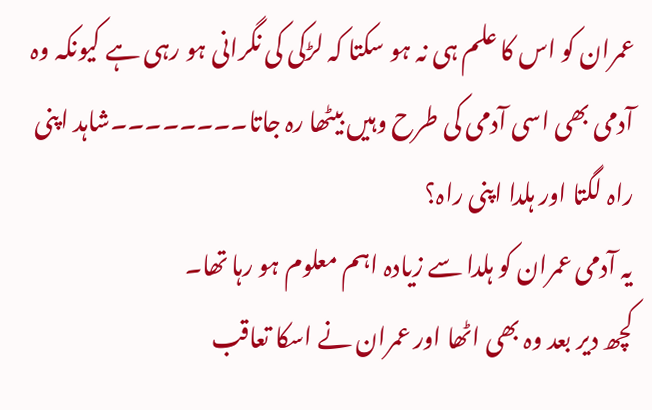عمران کو اس کا علم ہی نہ ہو سکتا کہ لڑکی کی نگرانی ہو رہی ہے کیونکہ وہ آدمی بھی اسی آدمی کی طرح وہیں بیٹھا رہ جاتا۔۔۔۔۔۔۔۔شاہد اپنی راہ لگتا اور ہلدا اپنی راہ؟
یہ آدمی عمران کو ہلدا سے زیادہ اہم معلوم ہو رہا تھا۔
کچھ دیر بعد وہ بھی اٹھا اور عمران نے اسکا تعاقب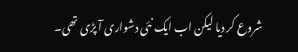شروع کر دیا لیکن اب ایک نئی دشواری آ پڑی تھی۔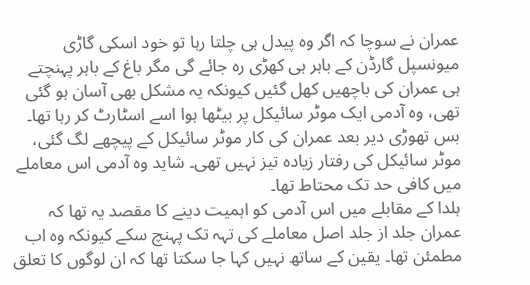عمران نے سوچا کہ اگر وہ پیدل ہی چلتا رہا تو خود اسکی گاڑی میونسپل گارڈن کے باہر ہی کھڑی رہ جائے گی مگر باغ کے باہر پہنچتے ہی عمران کی باچھیں کھل گئیں کیونکہ یہ مشکل بھی آسان ہو گئی تھی، وہ آدمی ایک موٹر سائیکل پر بیٹھا ہوا اسے اسٹارٹ کر رہا تھا۔
بس تھوڑی دیر بعد عمران کی کار موٹر سائیکل کے پیچھے لگ گئی، موٹر سائیکل کی رفتار زیادہ تیز نہیں تھی۔ شاید وہ آدمی اس معاملے میں کافی حد تک محتاط تھا۔
ہلدا کے مقابلے میں اس آدمی کو اہمیت دینے کا مقصد یہ تھا کہ عمران جلد از جلد اصل معاملے کی تہہ تک پہنچ سکے کیونکہ وہ اب مطمئن تھا۔ یقین کے ساتھ نہیں کہا جا سکتا تھا کہ ان لوگوں کا تعلق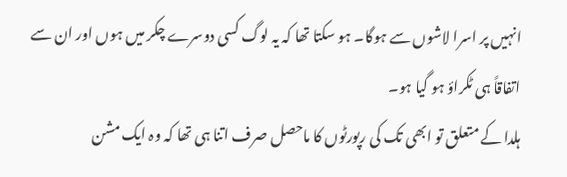انہیں پر اسرا لاشوں سے ہوگا۔ ہو سکتا تھا کہ یہ لوگ کسی دوسرے چکر میں ہوں اور ان سے اتفاقاً ہی ٹکراؤ ہو گیا ہو۔
ہلدا کے متعلق تو ابھی تک کی رپورٹوں کا ماحصل صرف اتنا ہی تھا کہ وہ ایک مشن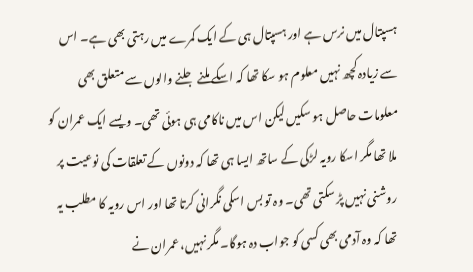ہسپتال میں نرس ہے اور ہسپتال ہی کے ایک کمرے میں رہتی بھی ہے۔ اس سے زیادہ کچھ نہیں معلوم ہو سکا تھا کہ اسکے ملنے جلنے والوں سے متعلق بھی معلومات حاصل ہو سکیں لیکن اس میں ناکامی ہی ہوئی تھی۔ ویسے ایک عمران کو ملا تھا مگر اسکا رویہ لڑکی کے ساتھ ایسا ہی تھا کہ دونوں کے تعلقات کی نوعیت پر روشنی نہیں پڑ سکتی تھی۔ وہ تو بس اسکی نگرانی کرتا تھا اور اس رویہ کا مطلب یہ تھا کہ وہ آدمی بھی کسی کو جواب دہ ہوگا۔ مگر نہیں، عمران نے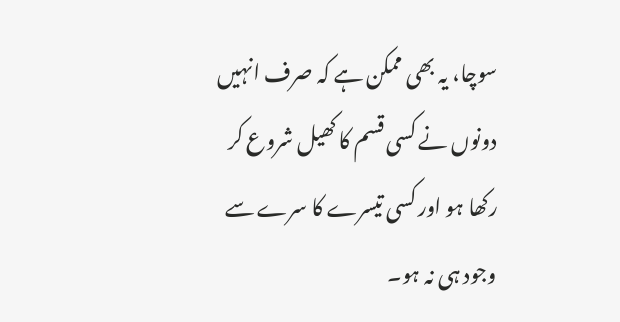سوچا، یہ بھی ممکن ہے کہ صرف انہیں دونوں نے کسی قسم کا کھیل شروع کر رکھا ہو اور کسی تیسرے کا سرے سے وجود ہی نہ ہو۔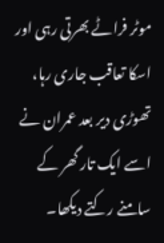موٹر فراٹے بھرتی رہی اور اسکا تعاقب جاری رہا، تھوڑی دیر بعد عمران نے اسے ایک تار گھر کے سامنے رکتے دیکھا۔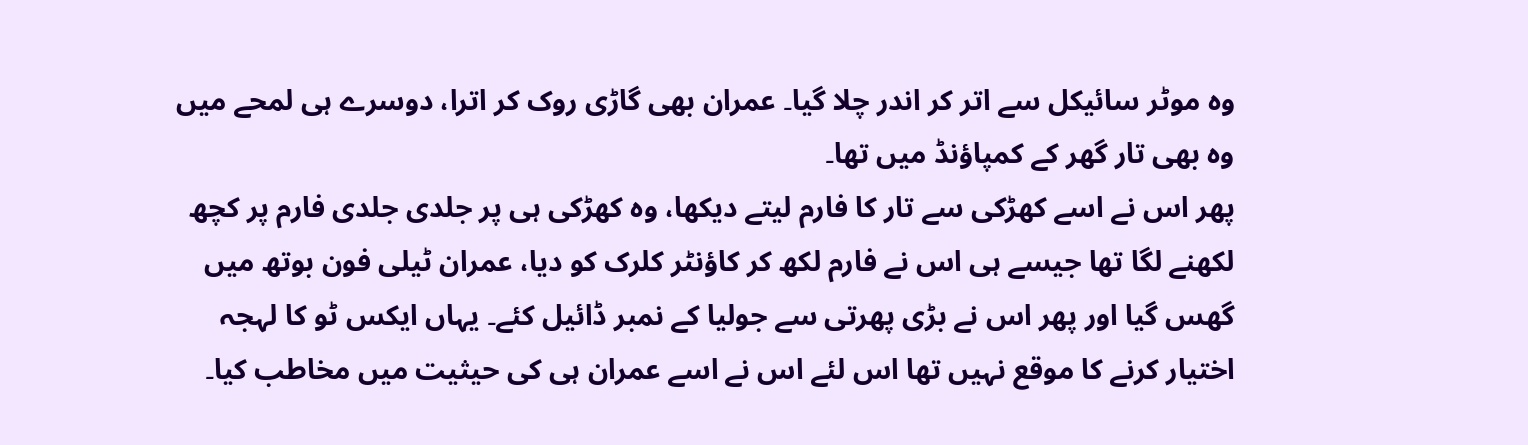وہ موٹر سائیکل سے اتر کر اندر چلا گیا۔ عمران بھی گاڑی روک کر اترا، دوسرے ہی لمحے میں وہ بھی تار گھر کے کمپاؤنڈ میں تھا۔
پھر اس نے اسے کھڑکی سے تار کا فارم لیتے دیکھا، وہ کھڑکی ہی پر جلدی جلدی فارم پر کچھ لکھنے لگا تھا جیسے ہی اس نے فارم لکھ کر کاؤنٹر کلرک کو دیا، عمران ٹیلی فون بوتھ میں گھس گیا اور پھر اس نے بڑی پھرتی سے جولیا کے نمبر ڈائیل کئے۔ یہاں ایکس ٹو کا لہجہ اختیار کرنے کا موقع نہیں تھا اس لئے اس نے اسے عمران ہی کی حیثیت میں مخاطب کیا۔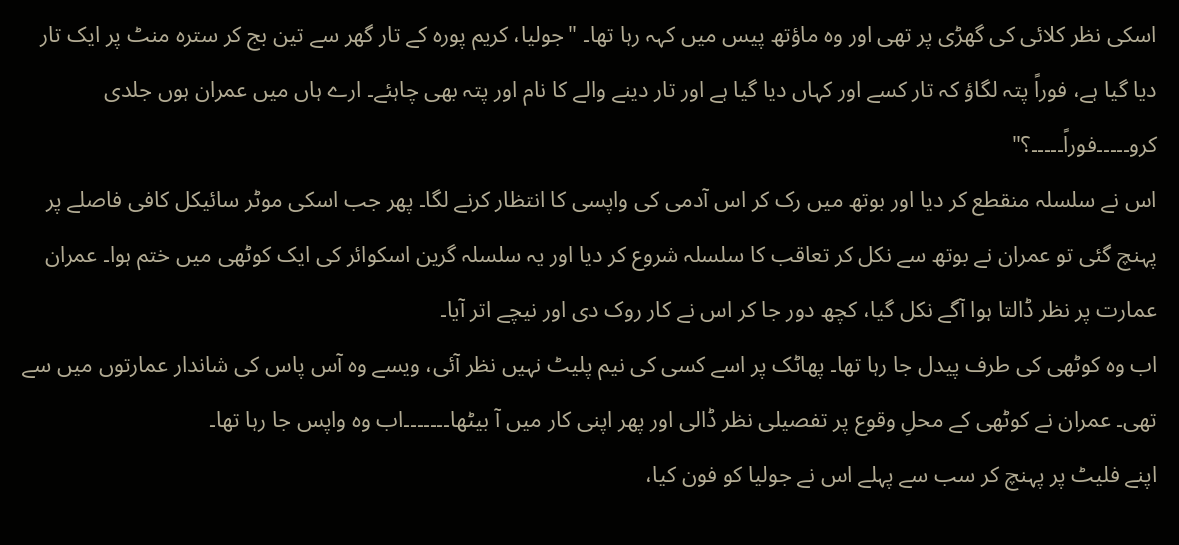اسکی نظر کلائی کی گھڑی پر تھی اور وہ ماؤتھ پیس میں کہہ رہا تھا۔ "جولیا، کریم پورہ کے تار گھر سے تین بج کر سترہ منٹ پر ایک تار دیا گیا ہے، فوراً پتہ لگاؤ کہ تار کسے اور کہاں دیا گیا ہے اور تار دینے والے کا نام اور پتہ بھی چاہئے۔ ارے ہاں میں عمران ہوں جلدی کرو۔۔۔۔۔فوراً۔۔۔۔۔؟"
اس نے سلسلہ منقطع کر دیا اور بوتھ میں رک کر اس آدمی کی واپسی کا انتظار کرنے لگا۔ پھر جب اسکی موٹر سائیکل کافی فاصلے پر پہنچ گئی تو عمران نے بوتھ سے نکل کر تعاقب کا سلسلہ شروع کر دیا اور یہ سلسلہ گرین اسکوائر کی ایک کوٹھی میں ختم ہوا۔ عمران عمارت پر نظر ڈالتا ہوا آگے نکل گیا، کچھ دور جا کر اس نے کار روک دی اور نیچے اتر آیا۔
اب وہ کوٹھی کی طرف پیدل جا رہا تھا۔ پھاٹک پر اسے کسی کی نیم پلیٹ نہیں نظر آئی، ویسے وہ آس پاس کی شاندار عمارتوں میں سے تھی۔ عمران نے کوٹھی کے محلِ وقوع پر تفصیلی نظر ڈالی اور پھر اپنی کار میں آ بیٹھا۔۔۔۔۔۔۔اب وہ واپس جا رہا تھا۔
اپنے فلیٹ پر پہنچ کر سب سے پہلے اس نے جولیا کو فون کیا،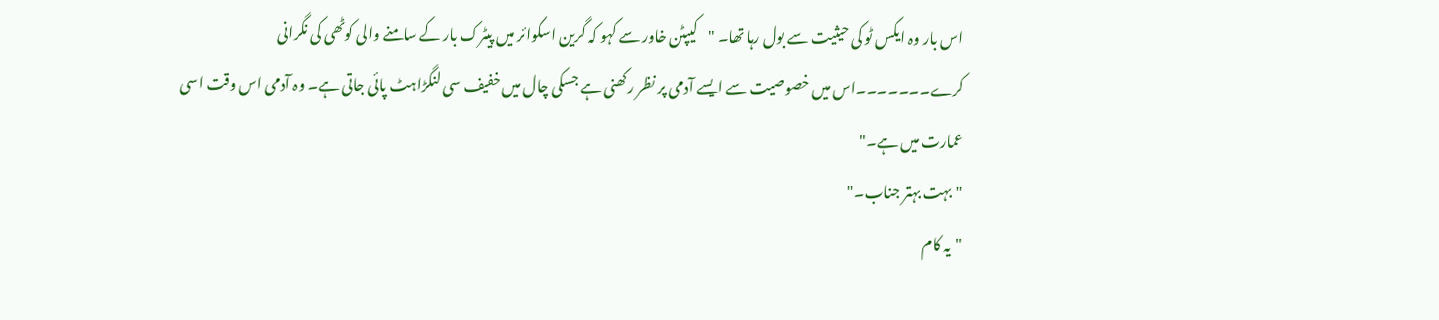اس بار وہ ایکس ٹو کی حیثیت سے بول رہا تھا۔ "کیپٹن خاور سے کہو کہ گرین اسکوائر میں پیٹرک بار کے سامنے والی کوٹھی کی نگرانی کرے۔۔۔۔۔۔۔اس میں خصوصیت سے ایسے آدمی پر نظر رکھنی ہے جسکی چال میں خفیف سی لنگڑاہٹ پائی جاتی ہے۔ وہ آدمی اس وقت اسی عمارت میں ہے۔"
"بہت بہتر جناب۔"
"یہ کام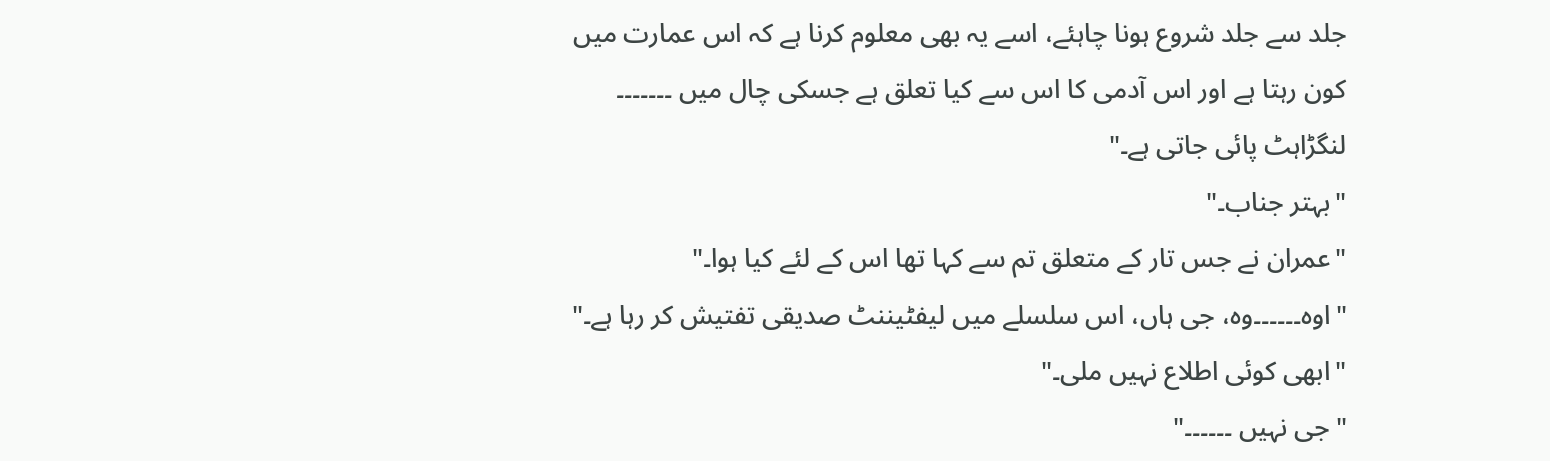جلد سے جلد شروع ہونا چاہئے، اسے یہ بھی معلوم کرنا ہے کہ اس عمارت میں کون رہتا ہے اور اس آدمی کا اس سے کیا تعلق ہے جسکی چال میں ۔۔۔۔۔۔۔ لنگڑاہٹ پائی جاتی ہے۔"
"بہتر جناب۔"
"عمران نے جس تار کے متعلق تم سے کہا تھا اس کے لئے کیا ہوا۔"
"اوہ۔۔۔۔۔۔وہ، جی ہاں، اس سلسلے میں لیفٹیننٹ صدیقی تفتیش کر رہا ہے۔"
"ابھی کوئی اطلاع نہیں ملی۔"
"جی نہیں ۔۔۔۔۔۔"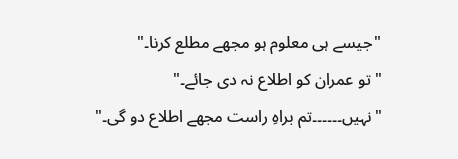"جیسے ہی معلوم ہو مجھے مطلع کرنا۔"
"تو عمران کو اطلاع نہ دی جائے۔"
"نہیں۔۔۔۔۔۔تم براہِ راست مجھے اطلاع دو گی۔"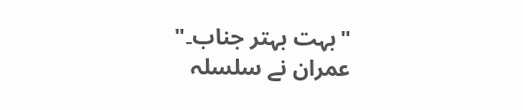"بہت بہتر جناب۔"
عمران نے سلسلہ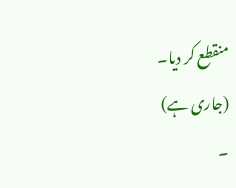منقطع کر دیا۔
(جاری ہے)
۔